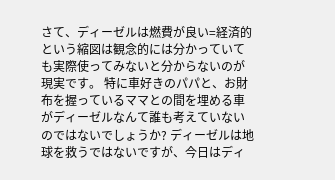さて、ディーゼルは燃費が良い=経済的という縮図は観念的には分かっていても実際使ってみないと分からないのが現実です。 特に車好きのパパと、お財布を握っているママとの間を埋める車がディーゼルなんて誰も考えていないのではないでしょうか? ディーゼルは地球を救うではないですが、今日はディ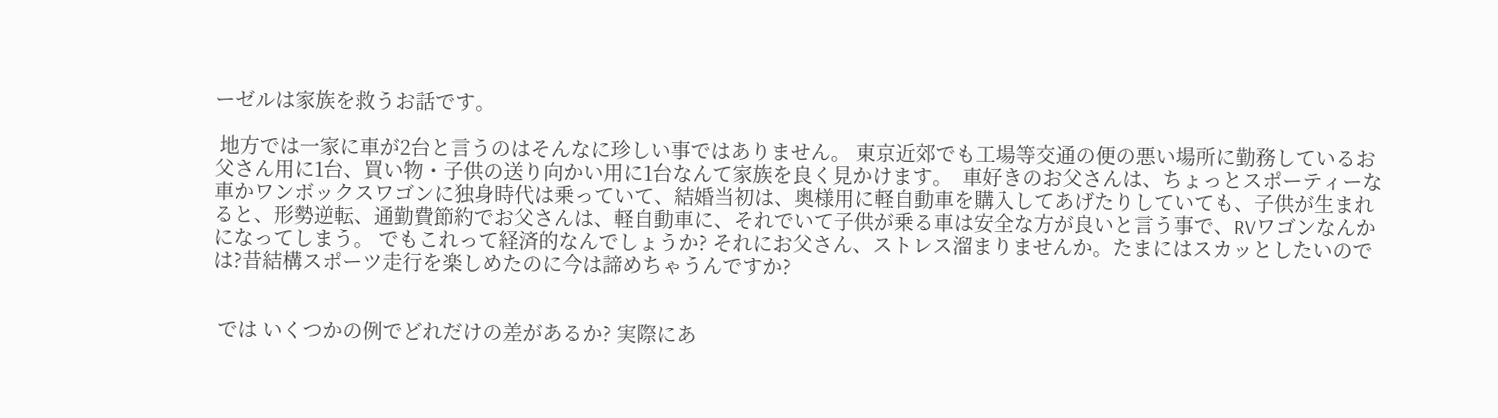ーゼルは家族を救うお話です。

 地方では一家に車が2台と言うのはそんなに珍しい事ではありません。 東京近郊でも工場等交通の便の悪い場所に勤務しているお父さん用に1台、買い物・子供の送り向かい用に1台なんて家族を良く見かけます。  車好きのお父さんは、ちょっとスポーティーな車かワンボックスワゴンに独身時代は乗っていて、結婚当初は、奥様用に軽自動車を購入してあげたりしていても、子供が生まれると、形勢逆転、通勤費節約でお父さんは、軽自動車に、それでいて子供が乗る車は安全な方が良いと言う事で、RVワゴンなんかになってしまう。 でもこれって経済的なんでしょうか? それにお父さん、ストレス溜まりませんか。たまにはスカッとしたいのでは?昔結構スポーツ走行を楽しめたのに今は諦めちゃうんですか?


 では いくつかの例でどれだけの差があるか? 実際にあ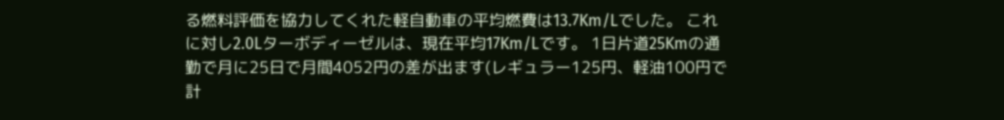る燃料評価を協力してくれた軽自動車の平均燃費は13.7Km/Lでした。 これに対し2.0Lターボディーゼルは、現在平均17Km/Lです。 1日片道25Kmの通勤で月に25日で月間4052円の差が出ます(レギュラー125円、軽油100円で計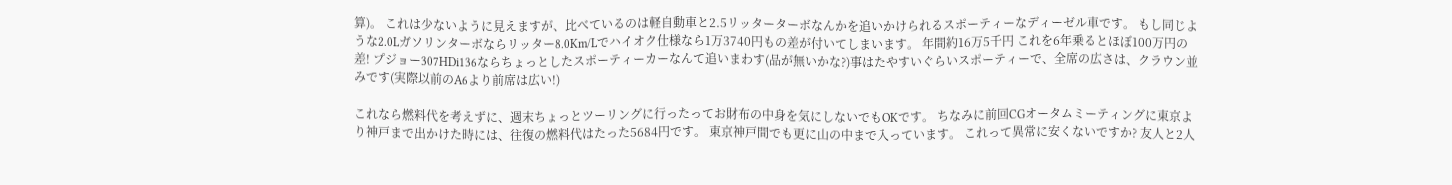算)。 これは少ないように見えますが、比べているのは軽自動車と2.5リッターターボなんかを追いかけられるスポーティーなディーゼル車です。 もし同じような2.0Lガソリンターボならリッター8.0Km/Lでハイオク仕様なら1万3740円もの差が付いてしまいます。 年間約16万5千円 これを6年乗るとほぼ100万円の差! プジョー307HDi136ならちょっとしたスポーティーカーなんて追いまわす(品が無いかな?)事はたやすいぐらいスポーティーで、全席の広さは、クラウン並みです(実際以前のA6より前席は広い!)

これなら燃料代を考えずに、週末ちょっとツーリングに行ったってお財布の中身を気にしないでもOKです。 ちなみに前回CGオータムミーティングに東京より神戸まで出かけた時には、往復の燃料代はたった5684円です。 東京神戸間でも更に山の中まで入っています。 これって異常に安くないですか? 友人と2人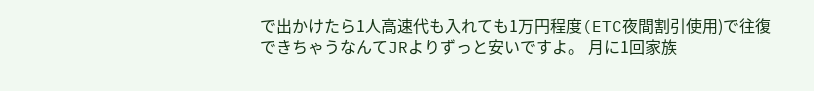で出かけたら1人高速代も入れても1万円程度(ETC夜間割引使用)で往復できちゃうなんてJRよりずっと安いですよ。 月に1回家族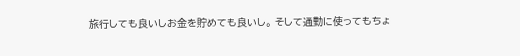旅行しても良いしお金を貯めても良いし。 そして通勤に使ってもちょ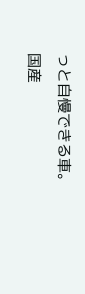っと自慢できる車。 国産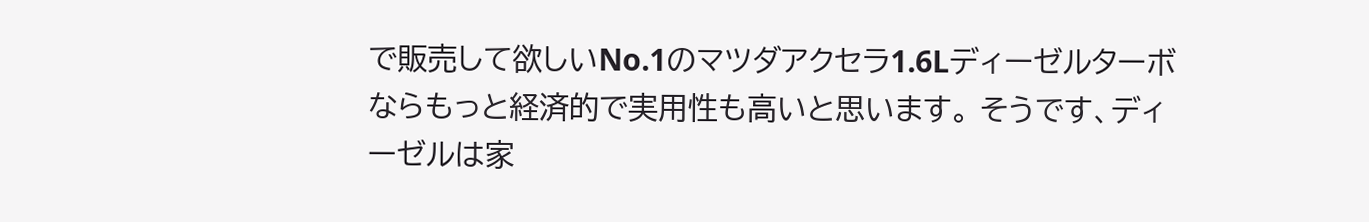で販売して欲しいNo.1のマツダアクセラ1.6Lディーゼルターボならもっと経済的で実用性も高いと思います。 そうです、ディーゼルは家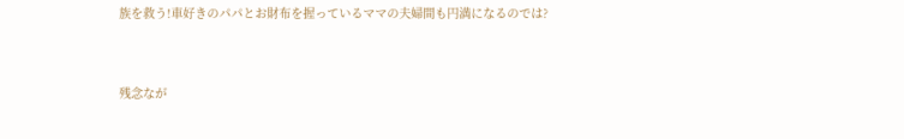族を救う!車好きのパパとお財布を握っているママの夫婦間も円満になるのでは?


残念なが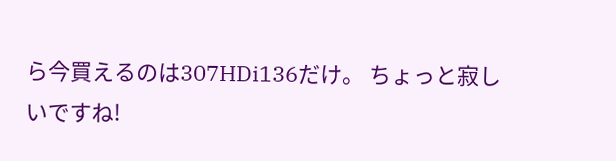ら今買えるのは307HDi136だけ。 ちょっと寂しいですね!